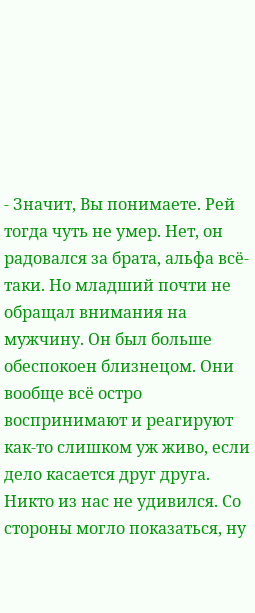- Значит, Вы понимаете. Рей тогда чуть не умер. Нет, он радовался за брата, альфа всё-таки. Но младший почти не обращал внимания на мужчину. Он был больше обеспокоен близнецом. Они вообще всё остро воспринимают и реагируют как-то слишком уж живо, если дело касается друг друга. Никто из нас не удивился. Со стороны могло показаться, ну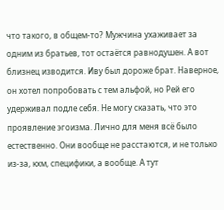что такого, в общем-то? Мужчина ухаживает за одним из братьев, тот остаётся равнодушен. А вот близнец изводится. Иву был дороже брат. Наверное, он хотел попробовать с тем альфой, но Рей его удерживал подле себя. Не могу сказать, что это проявление эгоизма. Лично для меня всё было естественно. Они вообще не расстаются, и не только из-за, кхм, специфики, а вообще. А тут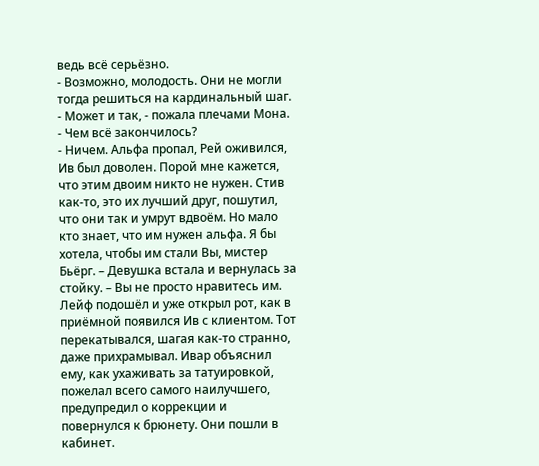ведь всё серьёзно.
- Возможно, молодость. Они не могли тогда решиться на кардинальный шаг.
- Может и так, - пожала плечами Мона.
- Чем всё закончилось?
- Ничем. Альфа пропал, Рей оживился, Ив был доволен. Порой мне кажется, что этим двоим никто не нужен. Стив как-то, это их лучший друг, пошутил, что они так и умрут вдвоём. Но мало кто знает, что им нужен альфа. Я бы хотела, чтобы им стали Вы, мистер Бьёрг. – Девушка встала и вернулась за стойку. – Вы не просто нравитесь им.
Лейф подошёл и уже открыл рот, как в приёмной появился Ив с клиентом. Тот перекатывался, шагая как-то странно, даже прихрамывал. Ивар объяснил ему, как ухаживать за татуировкой, пожелал всего самого наилучшего, предупредил о коррекции и повернулся к брюнету. Они пошли в кабинет.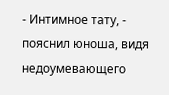- Интимное тату, - пояснил юноша, видя недоумевающего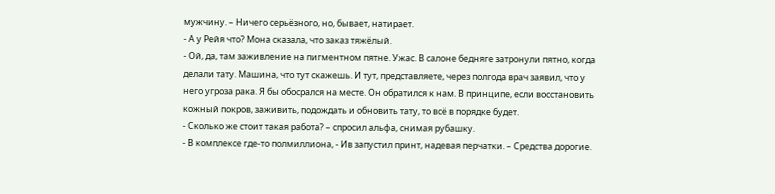мужчину. – Ничего серьёзного, но, бывает, натирает.
- А у Рейя что? Мона сказала, что заказ тяжёлый.
- Ой, да, там заживление на пигментном пятне. Ужас. В салоне бедняге затронули пятно, когда делали тату. Машина, что тут скажешь. И тут, представляете, через полгода врач заявил, что у него угроза рака. Я бы обосрался на месте. Он обратился к нам. В принципе, если восстановить кожный покров, заживить, подождать и обновить тату, то всё в порядке будет.
- Сколько же стоит такая работа? – спросил альфа, снимая рубашку.
- В комплексе где-то полмиллиона, - Ив запустил принт, надевая перчатки. – Средства дорогие.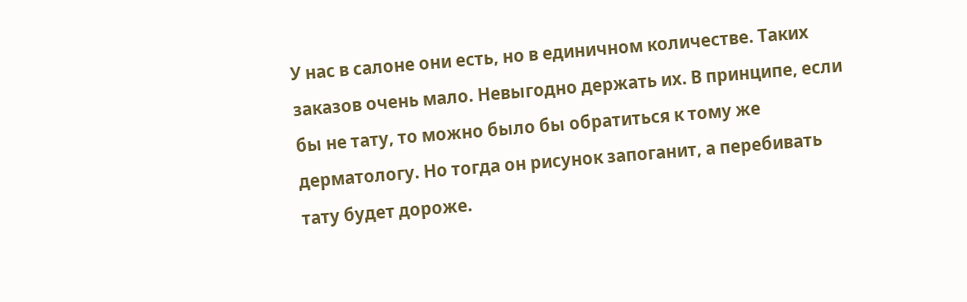У нас в салоне они есть, но в единичном количестве. Таких заказов очень мало. Невыгодно держать их. В принципе, если бы не тату, то можно было бы обратиться к тому же дерматологу. Но тогда он рисунок запоганит, а перебивать тату будет дороже.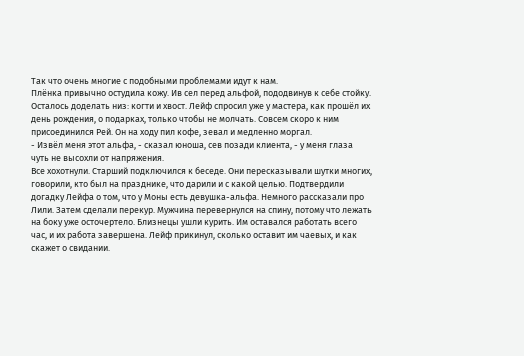Так что очень многие с подобными проблемами идут к нам.
Плёнка привычно остудила кожу. Ив сел перед альфой, пододвинув к себе стойку. Осталось доделать низ: когти и хвост. Лейф спросил уже у мастера, как прошёл их день рождения, о подарках, только чтобы не молчать. Совсем скоро к ним присоединился Рей. Он на ходу пил кофе, зевал и медленно моргал.
- Извёл меня этот альфа, - сказал юноша, сев позади клиента, - у меня глаза чуть не высохли от напряжения.
Все хохотнули. Старший подключился к беседе. Они пересказывали шутки многих, говорили, кто был на празднике, что дарили и с какой целью. Подтвердили догадку Лейфа о том, что у Моны есть девушка-альфа. Немного рассказали про Лили. Затем сделали перекур. Мужчина перевернулся на спину, потому что лежать на боку уже осточертело. Близнецы ушли курить. Им оставался работать всего час, и их работа завершена. Лейф прикинул, сколько оставит им чаевых, и как скажет о свидании.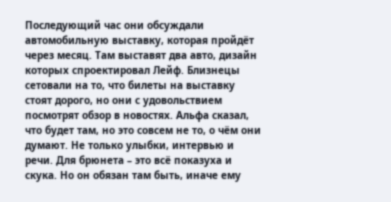Последующий час они обсуждали автомобильную выставку, которая пройдёт через месяц. Там выставят два авто, дизайн которых спроектировал Лейф. Близнецы сетовали на то, что билеты на выставку стоят дорого, но они с удовольствием посмотрят обзор в новостях. Альфа сказал, что будет там, но это совсем не то, о чём они думают. Не только улыбки, интервью и речи. Для брюнета – это всё показуха и скука. Но он обязан там быть, иначе ему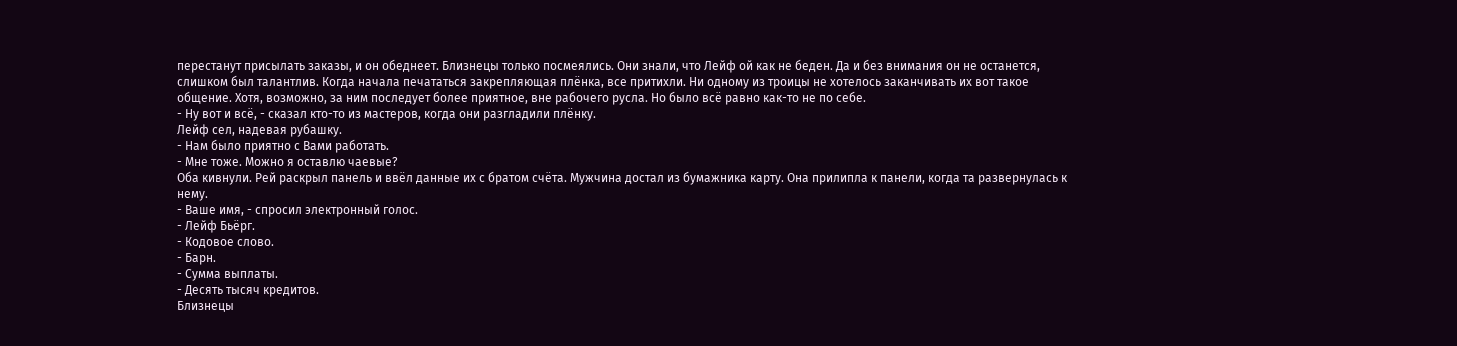перестанут присылать заказы, и он обеднеет. Близнецы только посмеялись. Они знали, что Лейф ой как не беден. Да и без внимания он не останется, слишком был талантлив. Когда начала печататься закрепляющая плёнка, все притихли. Ни одному из троицы не хотелось заканчивать их вот такое общение. Хотя, возможно, за ним последует более приятное, вне рабочего русла. Но было всё равно как-то не по себе.
- Ну вот и всё, - сказал кто-то из мастеров, когда они разгладили плёнку.
Лейф сел, надевая рубашку.
- Нам было приятно с Вами работать.
- Мне тоже. Можно я оставлю чаевые?
Оба кивнули. Рей раскрыл панель и ввёл данные их с братом счёта. Мужчина достал из бумажника карту. Она прилипла к панели, когда та развернулась к нему.
- Ваше имя, - спросил электронный голос.
- Лейф Бьёрг.
- Кодовое слово.
- Барн.
- Сумма выплаты.
- Десять тысяч кредитов.
Близнецы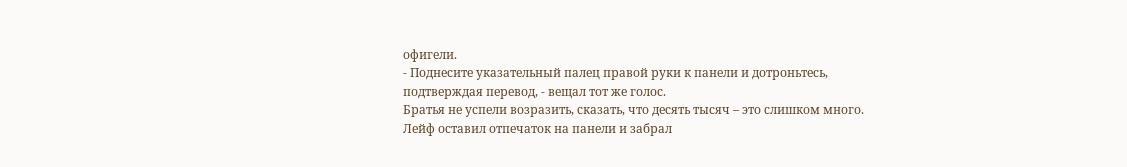офигели.
- Поднесите указательный палец правой руки к панели и дотроньтесь, подтверждая перевод, - вещал тот же голос.
Братья не успели возразить, сказать, что десять тысяч – это слишком много. Лейф оставил отпечаток на панели и забрал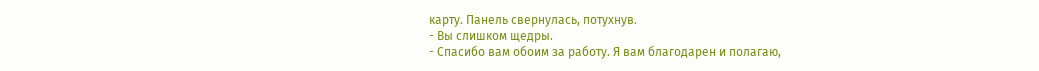карту. Панель свернулась, потухнув.
- Вы слишком щедры.
- Спасибо вам обоим за работу. Я вам благодарен и полагаю,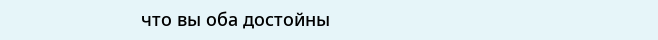что вы оба достойны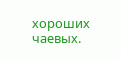хороших чаевых.